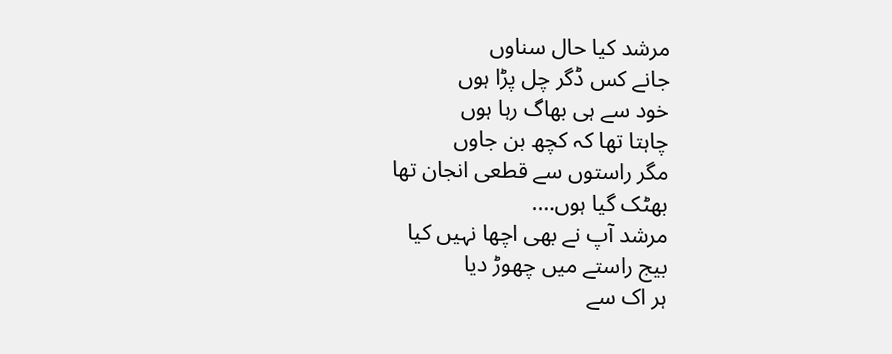مرشد کیا حال سناوں
جانے کس ڈگر چل پڑا ہوں
خود سے ہی بھاگ رہا ہوں
چاہتا تھا کہ کچھ بن جاوں
مگر راستوں سے قطعی انجان تھا
بھٹک گیا ہوں….
مرشد آپ نے بھی اچھا نہیں کیا
بیج راستے میں چھوڑ دیا
ہر اک سے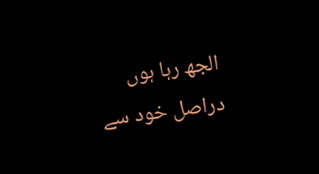الجھ رہا ہوں
دراصل خود سے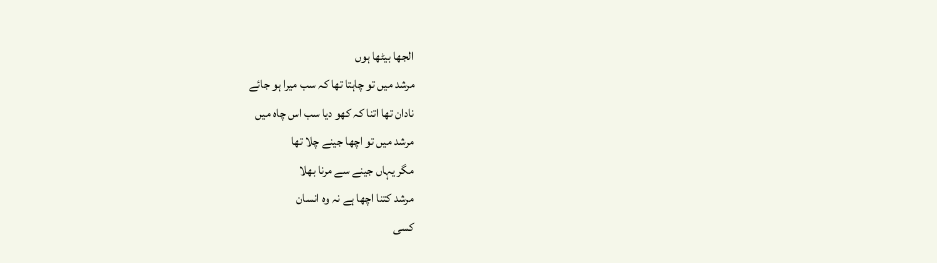الجھا بیٹھا ہوں
مرشد میں تو چاہتا تھا کہ سب میرا ہو جائے
نادان تھا اتنا کہ کھو دیا سب اس چاہ میں
مرشد میں تو اچھا جینے چلا تھا
مگر یہاں جینے سے مرنا بھلا
مرشد کتنا اچھا ہے نہ وہ انسان
کسی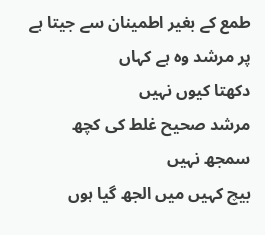طمع کے بغیر اطمینان سے جیتا ہے
پر مرشد وہ ہے کہاں
دکھتا کیوں نہیں
مرشد صحیح غلط کی کچھ سمجھ نہیں
بیچ کہیں میں الجھ گیا ہوں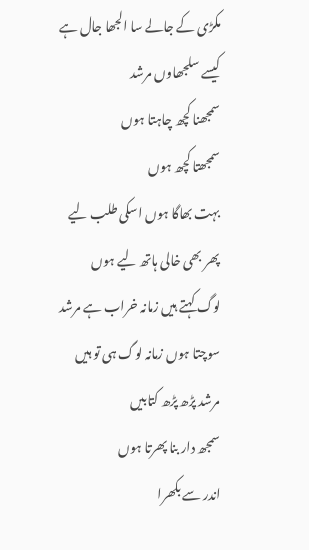مکڑی کے جالے سا الجھا جال ہے
کیسے سلجھاوں مرشد
سمجھنا کچھ چاہتا ہوں
سمجھتا کچھ ہوں
بہت بھاگا ہوں اسکی طلب لیے
پھر بھی خالی ہاتھ لیے ہوں
لوگ کہتے ہیں زمانہ خراب ہے مرشد
سوچتا ہوں زمانہ لوگ ہی تو ہیں
مرشد پڑھ پڑھ کتابیں
سمجھ دار بنا پھرتا ہوں
اندر سے بکھرا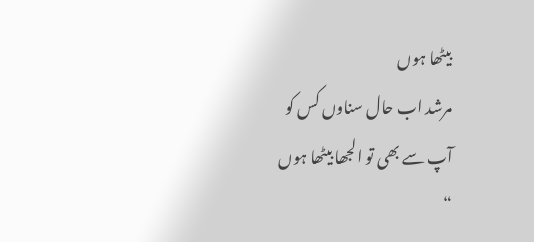بیٹھا ہوں
مرشد اب حال سناوں کس کو
آپ سے بھی تو الجھا بیٹھا ہوں
“